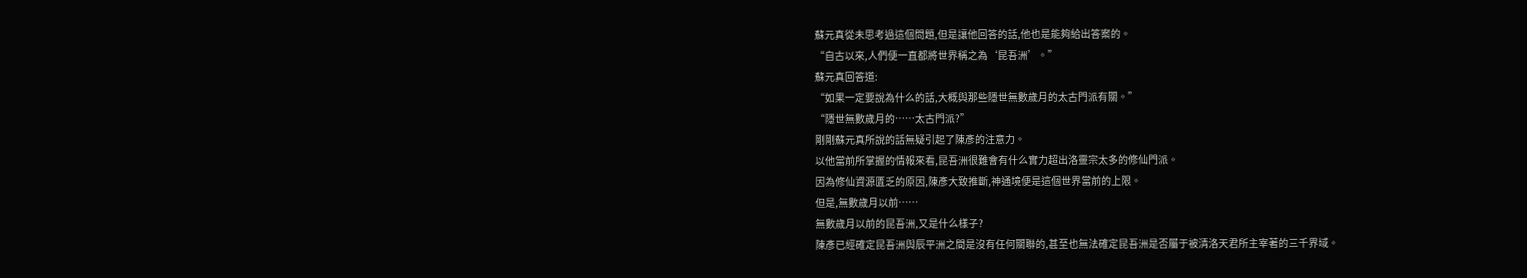蘇元真從未思考過這個問題,但是讓他回答的話,他也是能夠給出答案的。
“自古以來,人們便一直都將世界稱之為‘昆吾洲’。”
蘇元真回答道:
“如果一定要說為什么的話,大概與那些隱世無數歲月的太古門派有關。”
“隱世無數歲月的……太古門派?”
剛剛蘇元真所說的話無疑引起了陳彥的注意力。
以他當前所掌握的情報來看,昆吾洲很難會有什么實力超出洛靈宗太多的修仙門派。
因為修仙資源匱乏的原因,陳彥大致推斷,神通境便是這個世界當前的上限。
但是,無數歲月以前……
無數歲月以前的昆吾洲,又是什么樣子?
陳彥已經確定昆吾洲與辰平洲之間是沒有任何關聯的,甚至也無法確定昆吾洲是否屬于被清洛天君所主宰著的三千界域。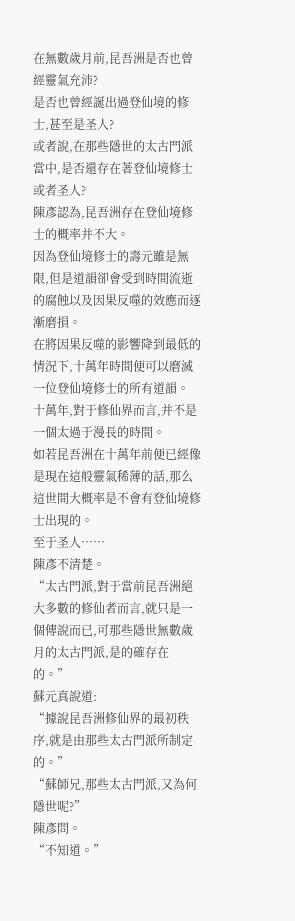在無數歲月前,昆吾洲是否也曾經靈氣充沛?
是否也曾經誕出過登仙境的修士,甚至是圣人?
或者說,在那些隱世的太古門派當中,是否還存在著登仙境修士或者圣人?
陳彥認為,昆吾洲存在登仙境修士的概率并不大。
因為登仙境修士的壽元雖是無限,但是道韻卻會受到時間流逝的腐蝕以及因果反噬的效應而逐漸磨損。
在將因果反噬的影響降到最低的情況下,十萬年時間便可以磨滅一位登仙境修士的所有道韻。
十萬年,對于修仙界而言,并不是一個太過于漫長的時間。
如若昆吾洲在十萬年前便已經像是現在這般靈氣稀薄的話,那么這世間大概率是不會有登仙境修士出現的。
至于圣人……
陳彥不清楚。
“太古門派,對于當前昆吾洲絕大多數的修仙者而言,就只是一個傳說而已,可那些隱世無數歲月的太古門派,是的確存在的。”
蘇元真說道:
“據說昆吾洲修仙界的最初秩序,就是由那些太古門派所制定的。”
“蘇師兄,那些太古門派,又為何隱世呢?”
陳彥問。
“不知道。”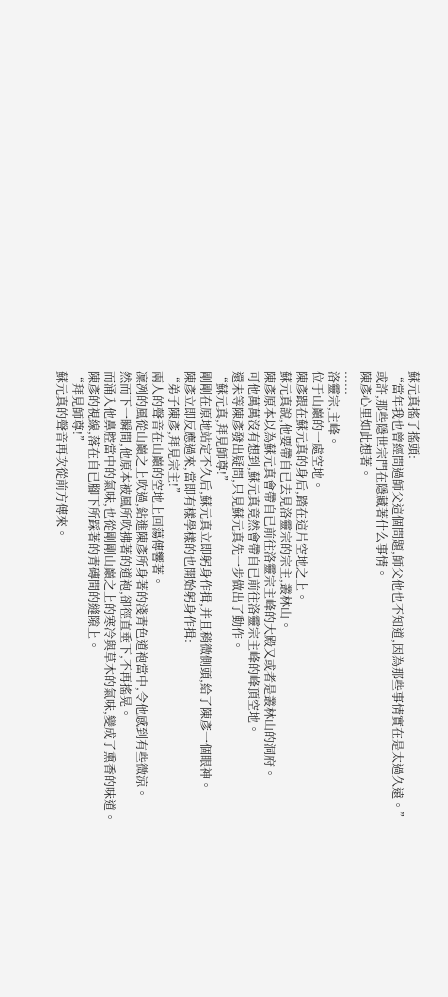蘇元真搖了搖頭:
“當年我也曾經問過師父這個問題,師父他也不知道,因為那些事情實在是太過久遠。”
或許,那些隱世宗門在隱藏著什么事情。
陳彥心里如此想著。
......
洛靈宗,主峰。
位于山巔的一處空地。
陳彥跟在蘇元真的身后,踏在這片空地之上。
蘇元真說,他要帶自已去見洛靈宗的宗主,叢林山。
陳彥原本以為蘇元真會帶自已前往洛靈宗主峰的大殿又或者是叢林山的洞府。
可他萬萬沒有想到,蘇元真竟然會帶自已前往洛靈宗主峰的峰頂空地。
還未等陳彥發出疑問,只見蘇元真先一步做出了動作。
“蘇元真,拜見師尊!”
剛剛在原地站定不久后,蘇元真立即躬身作揖,并且稍微側頭,給了陳彥一個眼神。
陳彥立即反應過來,當即有樣學樣的也開始躬身作揖:
“弟子陳彥,拜見宗主!”
兩人的聲音在山巔的空地上回蕩傳響著。
凜冽的風從山巔之上吹過,鉆進陳彥所身著的淺青色道袍當中,令他感到有些微涼。
然而下一瞬間,他原本被風所吹拂著的道袍,卻徑直垂下,不再搖晃。
而涌入他鼻腔當中的氣味,也從剛剛山巔之上的寒冷與草木的氣味,變成了熏香的味道。
陳彥的視線,落在自已腳下所踩著的青磚間的縫隙上。
“拜見師尊!”
蘇元真的聲音再次從前方傳來。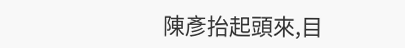陳彥抬起頭來,目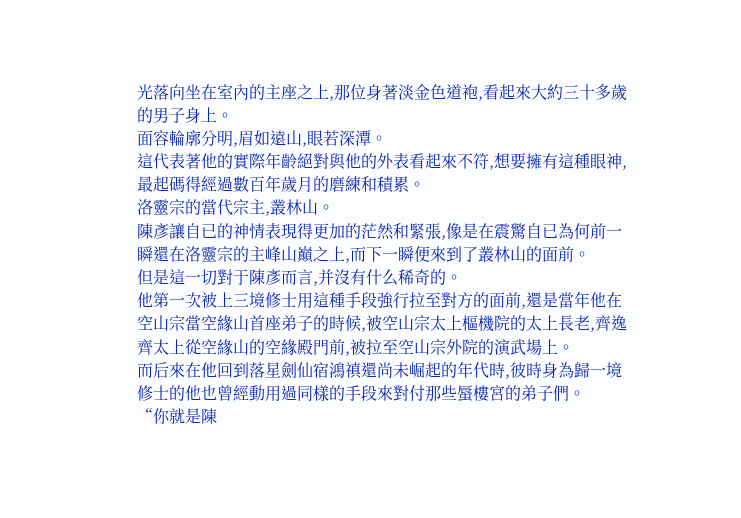光落向坐在室內的主座之上,那位身著淡金色道袍,看起來大約三十多歲的男子身上。
面容輪廓分明,眉如遠山,眼若深潭。
這代表著他的實際年齡絕對與他的外表看起來不符,想要擁有這種眼神,最起碼得經過數百年歲月的磨練和積累。
洛靈宗的當代宗主,叢林山。
陳彥讓自已的神情表現得更加的茫然和緊張,像是在震驚自已為何前一瞬還在洛靈宗的主峰山巔之上,而下一瞬便來到了叢林山的面前。
但是這一切對于陳彥而言,并沒有什么稀奇的。
他第一次被上三境修士用這種手段強行拉至對方的面前,還是當年他在空山宗當空緣山首座弟子的時候,被空山宗太上樞機院的太上長老,齊逸齊太上從空緣山的空緣殿門前,被拉至空山宗外院的演武場上。
而后來在他回到落星劍仙宿鴻禛還尚未崛起的年代時,彼時身為歸一境修士的他也曾經動用過同樣的手段來對付那些蜃樓宮的弟子們。
“你就是陳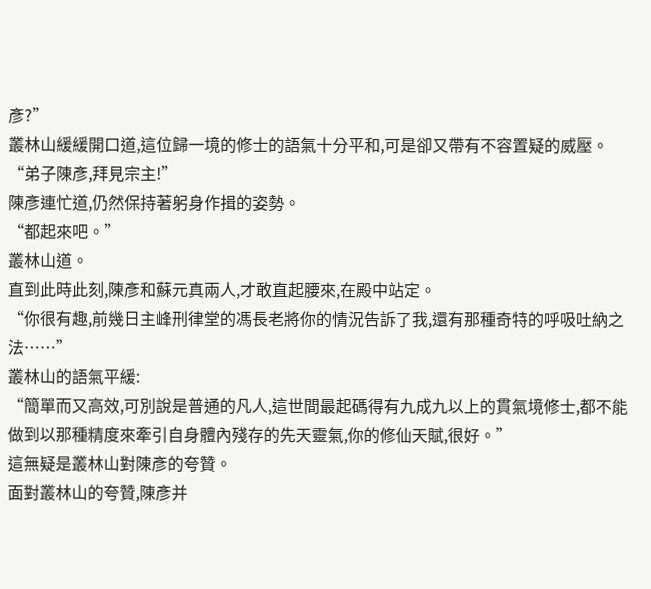彥?”
叢林山緩緩開口道,這位歸一境的修士的語氣十分平和,可是卻又帶有不容置疑的威壓。
“弟子陳彥,拜見宗主!”
陳彥連忙道,仍然保持著躬身作揖的姿勢。
“都起來吧。”
叢林山道。
直到此時此刻,陳彥和蘇元真兩人,才敢直起腰來,在殿中站定。
“你很有趣,前幾日主峰刑律堂的馮長老將你的情況告訴了我,還有那種奇特的呼吸吐納之法……”
叢林山的語氣平緩:
“簡單而又高效,可別說是普通的凡人,這世間最起碼得有九成九以上的貫氣境修士,都不能做到以那種精度來牽引自身體內殘存的先天靈氣,你的修仙天賦,很好。”
這無疑是叢林山對陳彥的夸贊。
面對叢林山的夸贊,陳彥并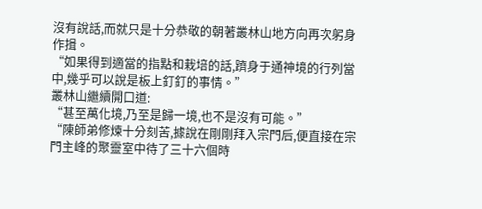沒有說話,而就只是十分恭敬的朝著叢林山地方向再次躬身作揖。
“如果得到適當的指點和栽培的話,躋身于通神境的行列當中,幾乎可以說是板上釘釘的事情。”
叢林山繼續開口道:
“甚至萬化境,乃至是歸一境,也不是沒有可能。”
“陳師弟修煉十分刻苦,據說在剛剛拜入宗門后,便直接在宗門主峰的聚靈室中待了三十六個時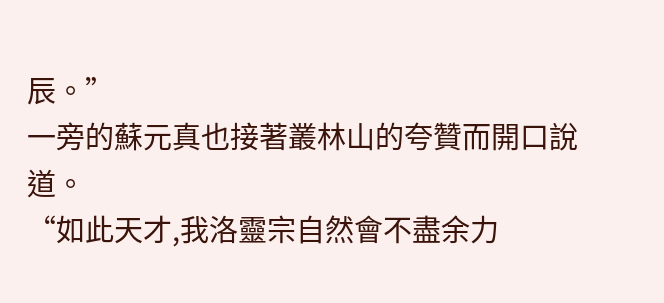辰。”
一旁的蘇元真也接著叢林山的夸贊而開口說道。
“如此天才,我洛靈宗自然會不盡余力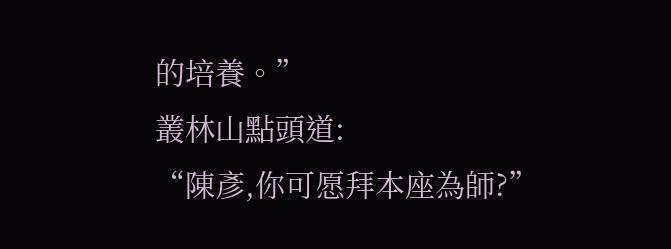的培養。”
叢林山點頭道:
“陳彥,你可愿拜本座為師?”